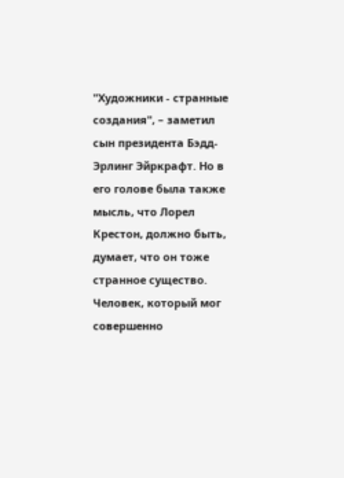"Художники - странные создания", – заметил сын президента Бэдд-Эрлинг Эйркрафт. Но в его голове была также мысль, что Лорел Крестон, должно быть, думает, что он тоже странное существо. Человек, который мог совершенно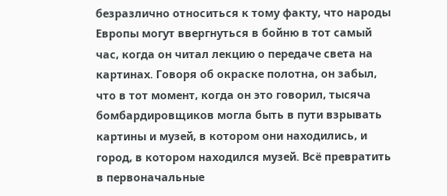безразлично относиться к тому факту, что народы Европы могут ввергнуться в бойню в тот самый час, когда он читал лекцию о передаче света на картинах. Говоря об окраске полотна, он забыл, что в тот момент, когда он это говорил, тысяча бомбардировщиков могла быть в пути взрывать картины и музей, в котором они находились, и город, в котором находился музей. Всё превратить в первоначальные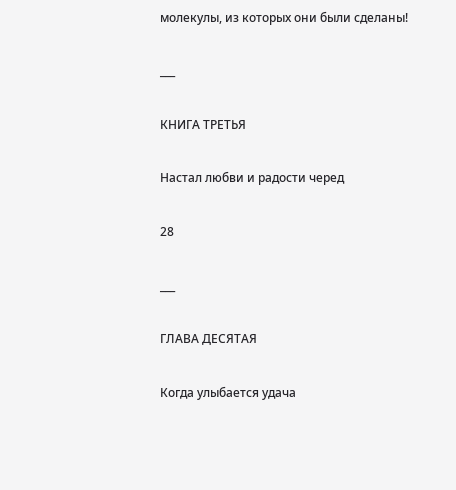молекулы, из которых они были сделаны!

___

КНИГА ТРЕТЬЯ

Настал любви и радости черед

28

___

ГЛАВА ДЕСЯТАЯ

Когда улыбается удача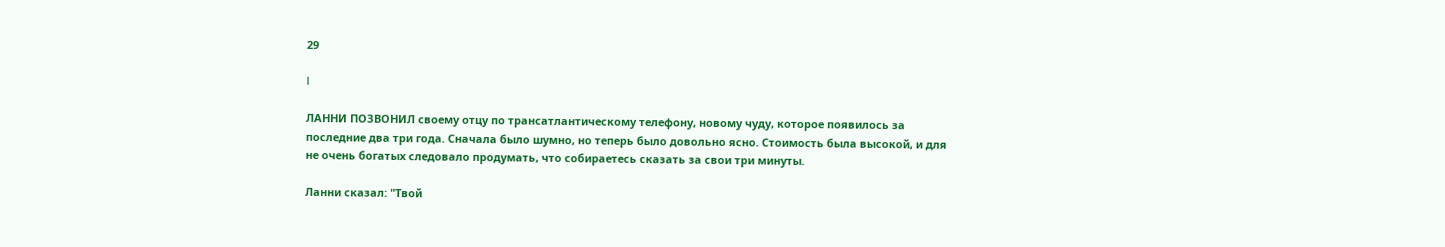29

I

ЛАННИ ПОЗВОНИЛ своему отцу по трансатлантическому телефону, новому чуду, которое появилось за последние два три года. Сначала было шумно, но теперь было довольно ясно. Стоимость была высокой, и для не очень богатых следовало продумать, что собираетесь сказать за свои три минуты.

Ланни сказал: "Твой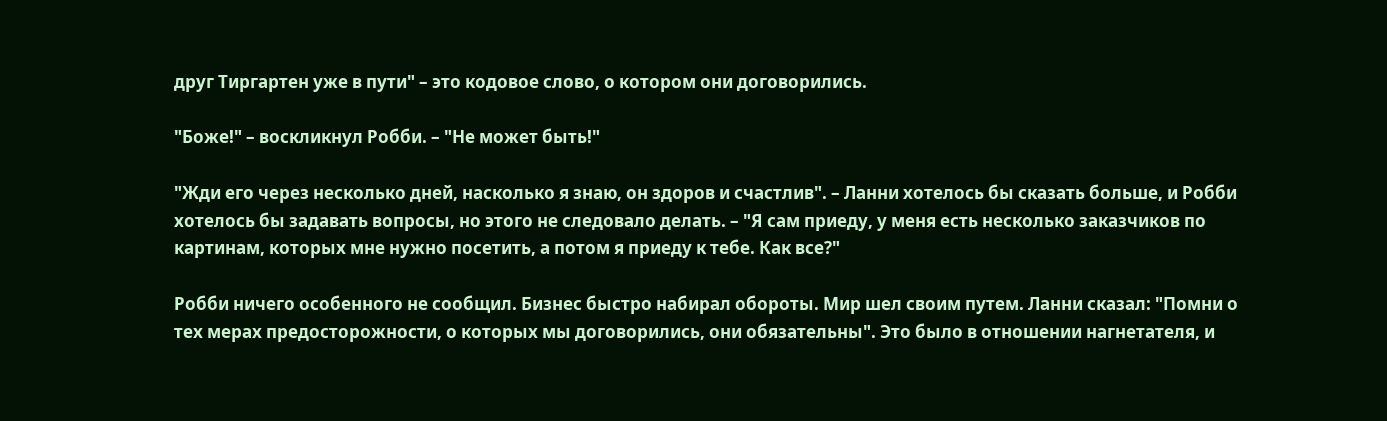друг Тиргартен уже в пути" – это кодовое слово, о котором они договорились.

"Боже!" – воскликнул Робби. – "Не может быть!"

"Жди его через несколько дней, насколько я знаю, он здоров и счастлив". – Ланни хотелось бы сказать больше, и Робби хотелось бы задавать вопросы, но этого не следовало делать. – "Я сам приеду, у меня есть несколько заказчиков по картинам, которых мне нужно посетить, а потом я приеду к тебе. Как все?"

Робби ничего особенного не сообщил. Бизнес быстро набирал обороты. Мир шел своим путем. Ланни сказал: "Помни о тех мерах предосторожности, о которых мы договорились, они обязательны". Это было в отношении нагнетателя, и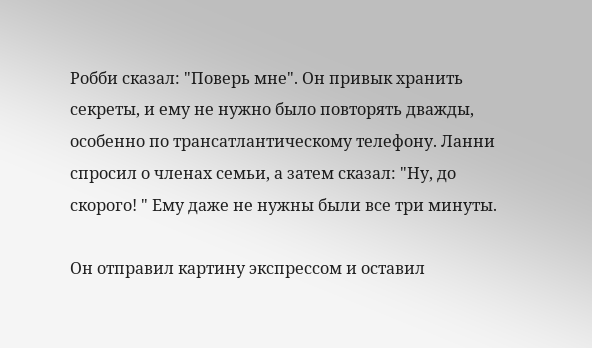Робби сказал: "Поверь мне". Он привык хранить секреты, и ему не нужно было повторять дважды, особенно по трансатлантическому телефону. Ланни спросил о членах семьи, а затем сказал: "Ну, до скорого! " Ему даже не нужны были все три минуты.

Он отправил картину экспрессом и оставил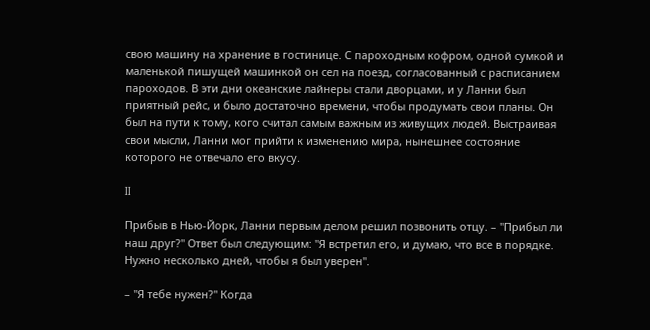свою машину на хранение в гостинице. С пароходным кофром, одной сумкой и маленькой пишущей машинкой он сел на поезд, согласованный с расписанием пароходов. В эти дни океанские лайнеры стали дворцами, и у Ланни был приятный рейс, и было достаточно времени, чтобы продумать свои планы. Он был на пути к тому, кого считал самым важным из живущих людей. Выстраивая свои мысли, Ланни мог прийти к изменению мира, нынешнее состояние которого не отвечало его вкусу.

II

Прибыв в Нью-Йорк, Ланни первым делом решил позвонить отцу. – "Прибыл ли наш друг?" Ответ был следующим: "Я встретил его, и думаю, что все в порядке. Нужно несколько дней, чтобы я был уверен".

– "Я тебе нужен?" Когда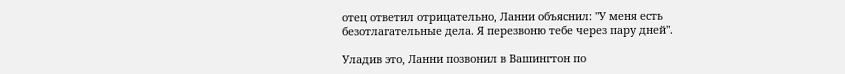отец ответил отрицательно, Ланни объяснил: "У меня есть безотлагательные дела. Я перезвоню тебе через пару дней".

Уладив это, Ланни позвонил в Вашингтон по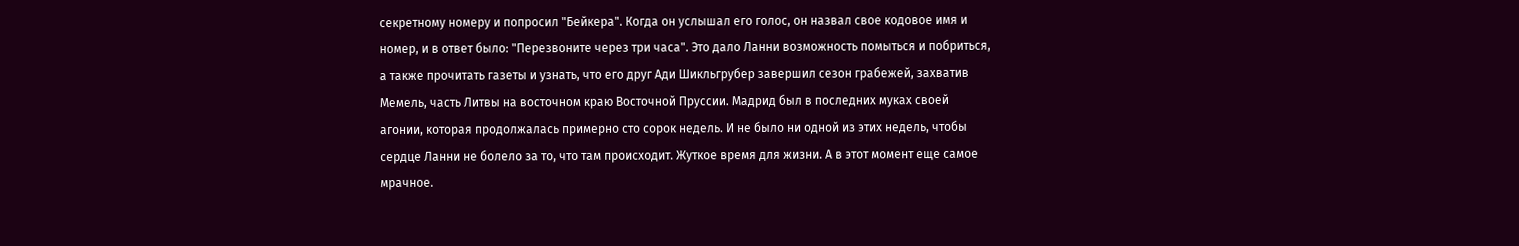секретному номеру и попросил "Бейкера". Когда он услышал его голос, он назвал свое кодовое имя и номер, и в ответ было: "Перезвоните через три часа". Это дало Ланни возможность помыться и побриться, а также прочитать газеты и узнать, что его друг Ади Шикльгрубер завершил сезон грабежей, захватив Мемель, часть Литвы на восточном краю Восточной Пруссии. Мадрид был в последних муках своей агонии, которая продолжалась примерно сто сорок недель. И не было ни одной из этих недель, чтобы сердце Ланни не болело за то, что там происходит. Жуткое время для жизни. А в этот момент еще самое мрачное.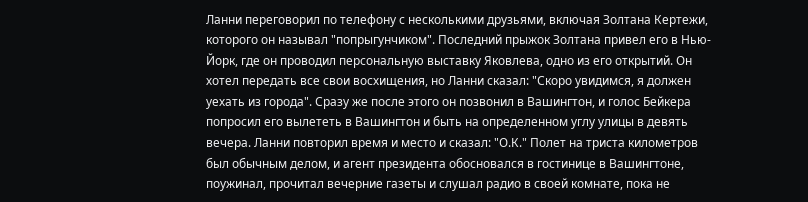Ланни переговорил по телефону с несколькими друзьями, включая Золтана Кертежи, которого он называл "попрыгунчиком". Последний прыжок Золтана привел его в Нью-Йорк, где он проводил персональную выставку Яковлева, одно из его открытий. Он хотел передать все свои восхищения, но Ланни сказал: "Скоро увидимся, я должен уехать из города". Сразу же после этого он позвонил в Вашингтон, и голос Бейкера попросил его вылететь в Вашингтон и быть на определенном углу улицы в девять вечера. Ланни повторил время и место и сказал: "О.К." Полет на триста километров был обычным делом, и агент президента обосновался в гостинице в Вашингтоне, поужинал, прочитал вечерние газеты и слушал радио в своей комнате, пока не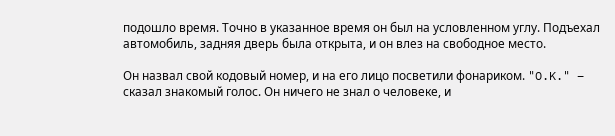подошло время. Точно в указанное время он был на условленном углу. Подъехал автомобиль, задняя дверь была открыта, и он влез на свободное место.

Он назвал свой кодовый номер, и на его лицо посветили фонариком. "O.K." – сказал знакомый голос. Он ничего не знал о человеке, и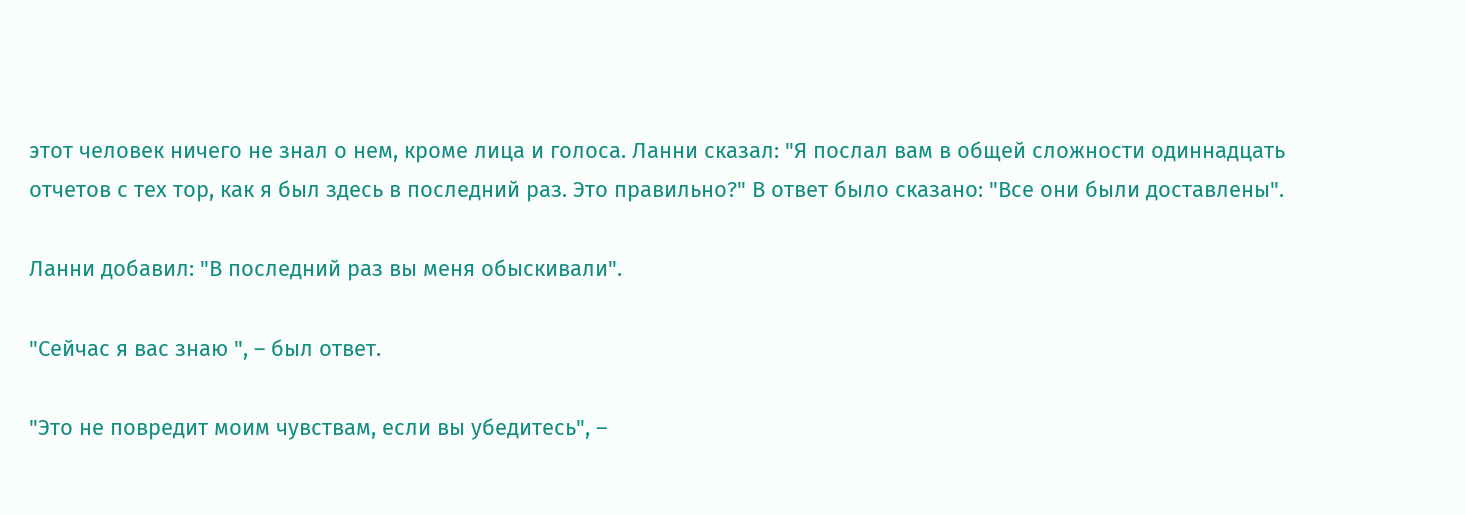этот человек ничего не знал о нем, кроме лица и голоса. Ланни сказал: "Я послал вам в общей сложности одиннадцать отчетов с тех тор, как я был здесь в последний раз. Это правильно?" В ответ было сказано: "Все они были доставлены".

Ланни добавил: "В последний раз вы меня обыскивали".

"Сейчас я вас знаю ", – был ответ.

"Это не повредит моим чувствам, если вы убедитесь", –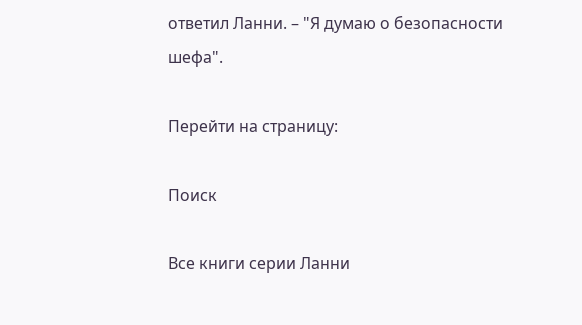ответил Ланни. – "Я думаю о безопасности шефа".

Перейти на страницу:

Поиск

Все книги серии Ланни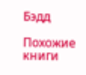Бэдд

Похожие книги